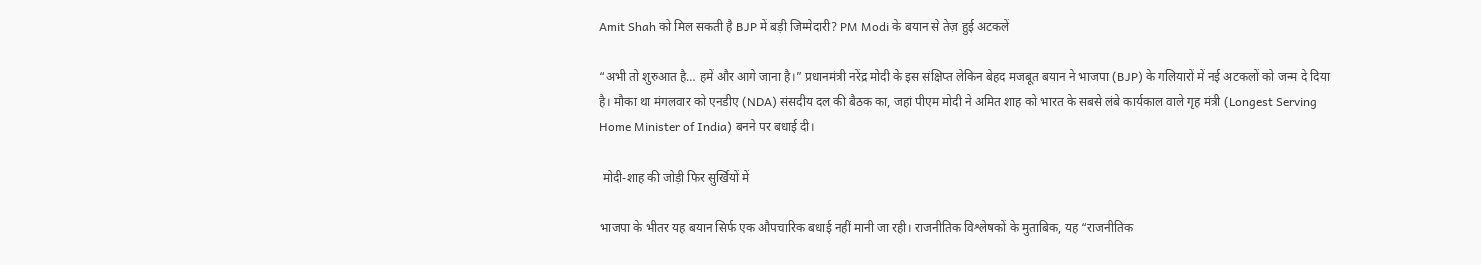Amit Shah को मिल सकती है BJP में बड़ी जिम्मेदारी? PM Modi के बयान से तेज़ हुई अटकलें

“अभी तो शुरुआत है… हमें और आगे जाना है।” प्रधानमंत्री नरेंद्र मोदी के इस संक्षिप्त लेकिन बेहद मजबूत बयान ने भाजपा (BJP) के गलियारों में नई अटकलों को जन्म दे दिया है। मौका था मंगलवार को एनडीए (NDA) संसदीय दल की बैठक का, जहां पीएम मोदी ने अमित शाह को भारत के सबसे लंबे कार्यकाल वाले गृह मंत्री (Longest Serving Home Minister of India) बनने पर बधाई दी।

 मोदी-शाह की जोड़ी फिर सुर्खियों में

भाजपा के भीतर यह बयान सिर्फ एक औपचारिक बधाई नहीं मानी जा रही। राजनीतिक विश्लेषकों के मुताबिक, यह “राजनीतिक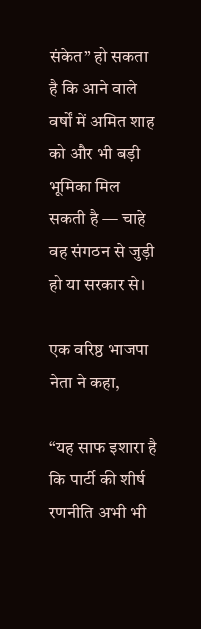संकेत” हो सकता है कि आने वाले वर्षों में अमित शाह को और भी बड़ी भूमिका मिल सकती है — चाहे वह संगठन से जुड़ी हो या सरकार से।

एक वरिष्ठ भाजपा नेता ने कहा,

“यह साफ इशारा है कि पार्टी की शीर्ष रणनीति अभी भी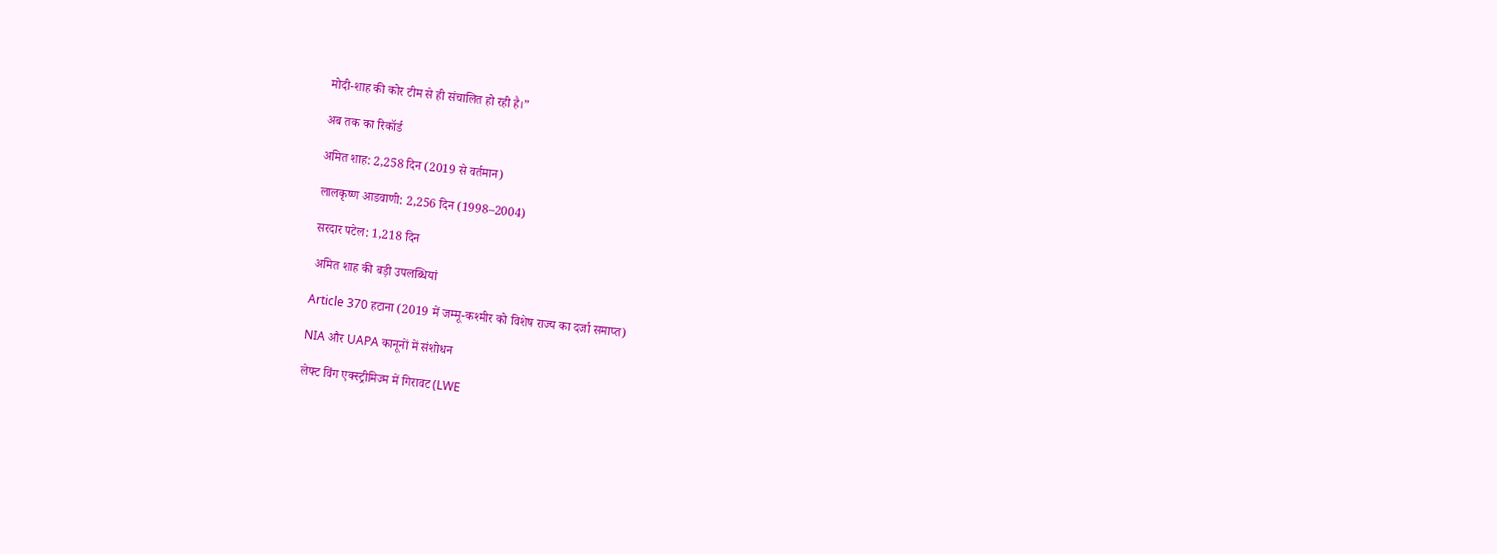मोदी-शाह की कोर टीम से ही संचालित हो रही है।”

अब तक का रिकॉर्ड

अमित शाह: 2,258 दिन (2019 से वर्तमान)

लालकृष्ण आडवाणी: 2,256 दिन (1998–2004)

सरदार पटेल: 1,218 दिन

 अमित शाह की बड़ी उपलब्धियां

Article 370 हटाना (2019 में जम्मू-कश्मीर को विशेष राज्य का दर्जा समाप्त)

NIA और UAPA कानूनों में संशोधन

लेफ्ट विंग एक्स्ट्रीमिज्म में गिरावट (LWE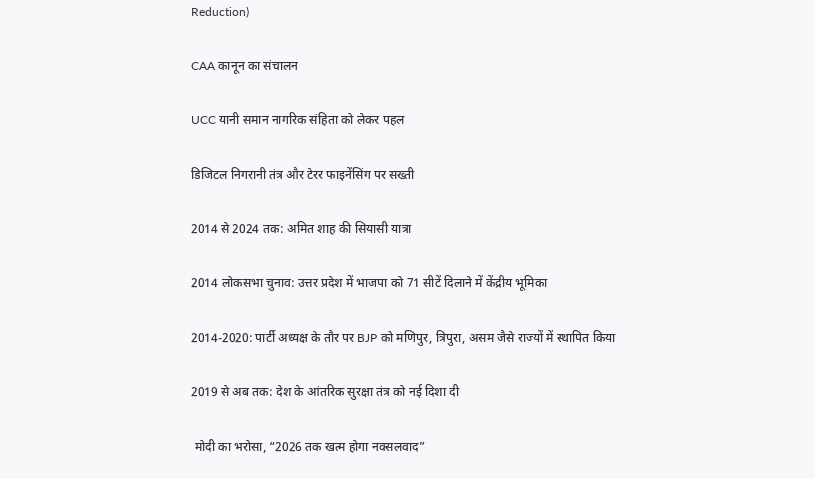Reduction)

CAA कानून का संचालन

UCC यानी समान नागरिक संहिता को लेकर पहल

डिजिटल निगरानी तंत्र और टेरर फाइनेंसिंग पर सख्ती

2014 से 2024 तक: अमित शाह की सियासी यात्रा

2014 लोकसभा चुनाव: उत्तर प्रदेश में भाजपा को 71 सीटें दिलाने में केंद्रीय भूमिका

2014-2020: पार्टी अध्यक्ष के तौर पर BJP को मणिपुर, त्रिपुरा, असम जैसे राज्यों में स्थापित किया

2019 से अब तक: देश के आंतरिक सुरक्षा तंत्र को नई दिशा दी

 मोदी का भरोसा, “2026 तक खत्म होगा नक्सलवाद”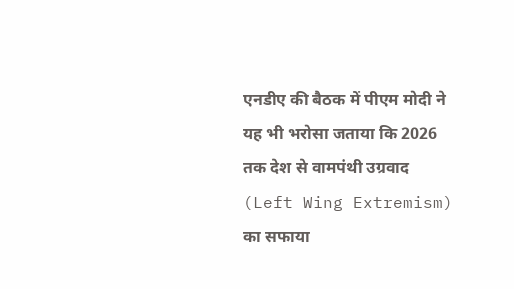एनडीए की बैठक में पीएम मोदी ने यह भी भरोसा जताया कि 2026 तक देश से वामपंथी उग्रवाद (Left Wing Extremism) का सफाया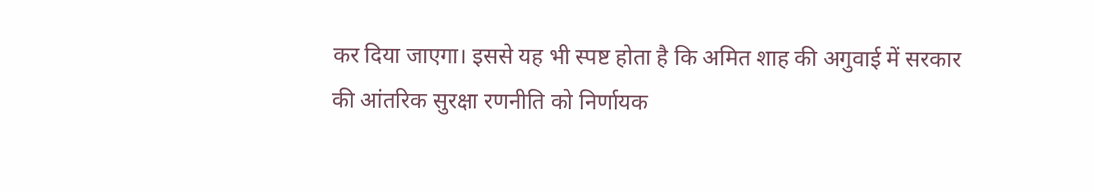कर दिया जाएगा। इससे यह भी स्पष्ट होता है कि अमित शाह की अगुवाई में सरकार की आंतरिक सुरक्षा रणनीति को निर्णायक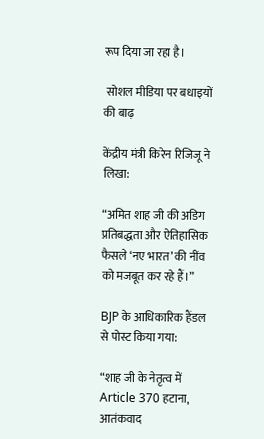रूप दिया जा रहा है।

 सोशल मीडिया पर बधाइयों की बाढ़

केंद्रीय मंत्री किरेन रिजिजू ने लिखा:

“अमित शाह जी की अडिग प्रतिबद्धता और ऐतिहासिक फैसले ‘नए भारत’ की नींव को मजबूत कर रहे हैं।”

BJP के आधिकारिक हैंडल से पोस्ट किया गया:

“शाह जी के नेतृत्व में Article 370 हटाना, आतंकवाद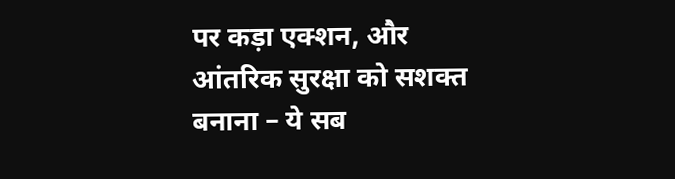पर कड़ा एक्शन, और आंतरिक सुरक्षा को सशक्त बनाना – ये सब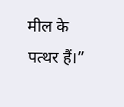मील के पत्थर हैं।”